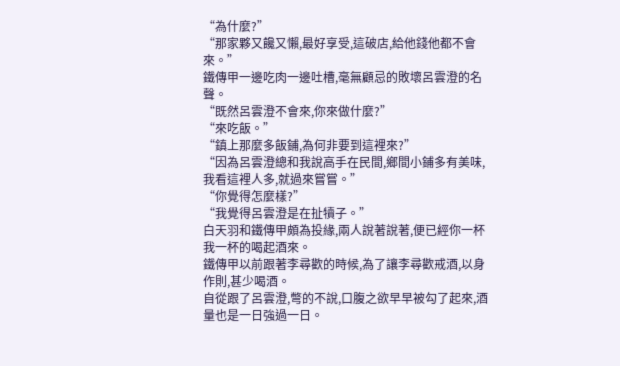“為什麼?”
“那家夥又饞又懶,最好享受,這破店,給他錢他都不會來。”
鐵傳甲一邊吃肉一邊吐槽,毫無顧忌的敗壞呂雲澄的名聲。
“既然呂雲澄不會來,你來做什麼?”
“來吃飯。”
“鎮上那麼多飯鋪,為何非要到這裡來?”
“因為呂雲澄總和我說高手在民間,鄉間小鋪多有美味,我看這裡人多,就過來嘗嘗。”
“你覺得怎麼樣?”
“我覺得呂雲澄是在扯犢子。”
白天羽和鐵傳甲頗為投緣,兩人說著說著,便已經你一杯我一杯的喝起酒來。
鐵傳甲以前跟著李尋歡的時候,為了讓李尋歡戒酒,以身作則,甚少喝酒。
自從跟了呂雲澄,彆的不說,口腹之欲早早被勾了起來,酒量也是一日強過一日。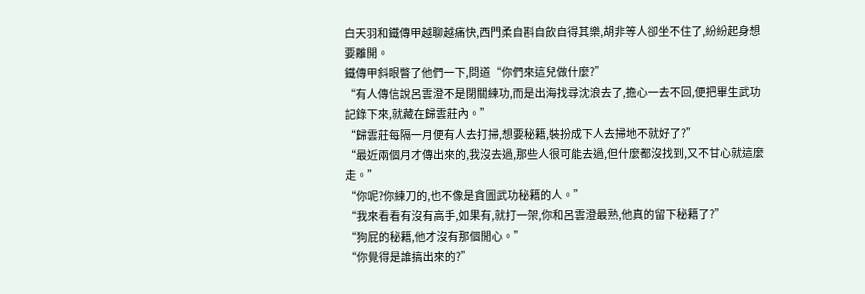白天羽和鐵傳甲越聊越痛快,西門柔自斟自飲自得其樂,胡非等人卻坐不住了,紛紛起身想要離開。
鐵傳甲斜眼瞥了他們一下,問道“你們來這兒做什麼?”
“有人傳信說呂雲澄不是閉關練功,而是出海找尋沈浪去了,擔心一去不回,便把畢生武功記錄下來,就藏在歸雲莊內。”
“歸雲莊每隔一月便有人去打掃,想要秘籍,裝扮成下人去掃地不就好了?”
“最近兩個月才傳出來的,我沒去過,那些人很可能去過,但什麼都沒找到,又不甘心就這麼走。”
“你呢?你練刀的,也不像是貪圖武功秘籍的人。”
“我來看看有沒有高手,如果有,就打一架,你和呂雲澄最熟,他真的留下秘籍了?”
“狗屁的秘籍,他才沒有那個閒心。”
“你覺得是誰搞出來的?”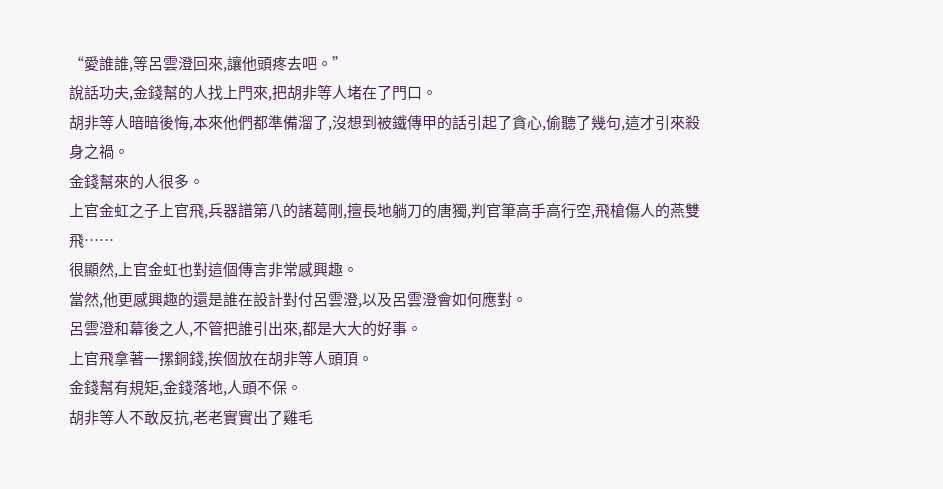“愛誰誰,等呂雲澄回來,讓他頭疼去吧。”
說話功夫,金錢幫的人找上門來,把胡非等人堵在了門口。
胡非等人暗暗後悔,本來他們都準備溜了,沒想到被鐵傳甲的話引起了貪心,偷聽了幾句,這才引來殺身之禍。
金錢幫來的人很多。
上官金虹之子上官飛,兵器譜第八的諸葛剛,擅長地躺刀的唐獨,判官筆高手高行空,飛槍傷人的燕雙飛……
很顯然,上官金虹也對這個傳言非常感興趣。
當然,他更感興趣的還是誰在設計對付呂雲澄,以及呂雲澄會如何應對。
呂雲澄和幕後之人,不管把誰引出來,都是大大的好事。
上官飛拿著一摞銅錢,挨個放在胡非等人頭頂。
金錢幫有規矩,金錢落地,人頭不保。
胡非等人不敢反抗,老老實實出了雞毛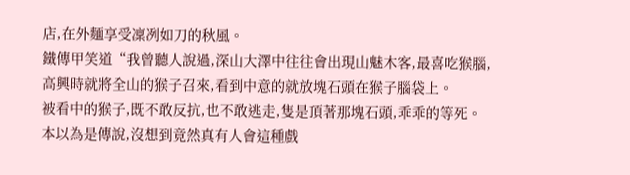店,在外麵享受凜冽如刀的秋風。
鐵傳甲笑道“我曾聽人說過,深山大澤中往往會出現山魅木客,最喜吃猴腦,高興時就將全山的猴子召來,看到中意的就放塊石頭在猴子腦袋上。
被看中的猴子,既不敢反抗,也不敢逃走,隻是頂著那塊石頭,乖乖的等死。
本以為是傳說,沒想到竟然真有人會這種戲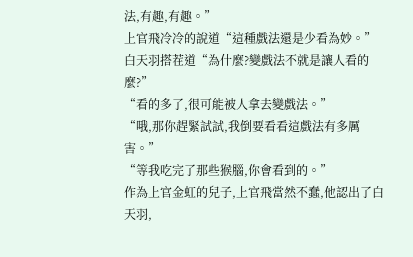法,有趣,有趣。”
上官飛冷冷的說道“這種戲法還是少看為妙。”
白天羽搭茬道“為什麼?變戲法不就是讓人看的麼?”
“看的多了,很可能被人拿去變戲法。”
“哦,那你趕緊試試,我倒要看看這戲法有多厲害。”
“等我吃完了那些猴腦,你會看到的。”
作為上官金虹的兒子,上官飛當然不蠢,他認出了白天羽,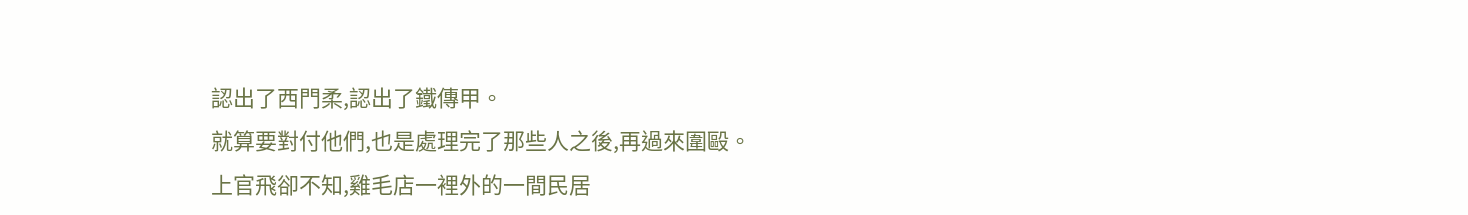認出了西門柔,認出了鐵傳甲。
就算要對付他們,也是處理完了那些人之後,再過來圍毆。
上官飛卻不知,雞毛店一裡外的一間民居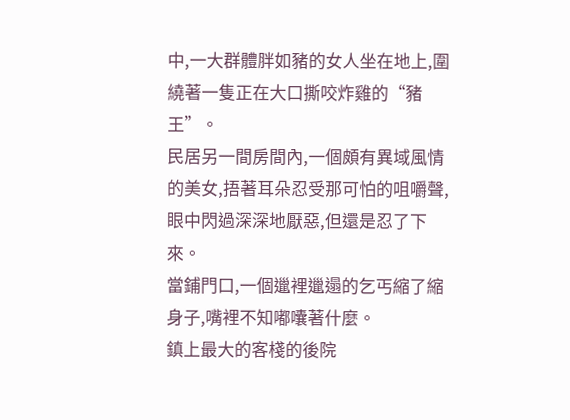中,一大群體胖如豬的女人坐在地上,圍繞著一隻正在大口撕咬炸雞的“豬王”。
民居另一間房間內,一個頗有異域風情的美女,捂著耳朵忍受那可怕的咀嚼聲,眼中閃過深深地厭惡,但還是忍了下來。
當鋪門口,一個邋裡邋遢的乞丐縮了縮身子,嘴裡不知嘟囔著什麼。
鎮上最大的客棧的後院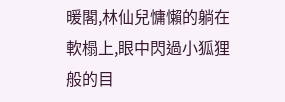暖閣,林仙兒慵懶的躺在軟榻上,眼中閃過小狐狸般的目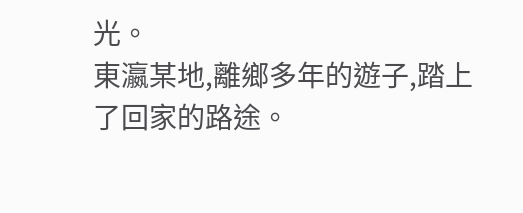光。
東瀛某地,離鄉多年的遊子,踏上了回家的路途。